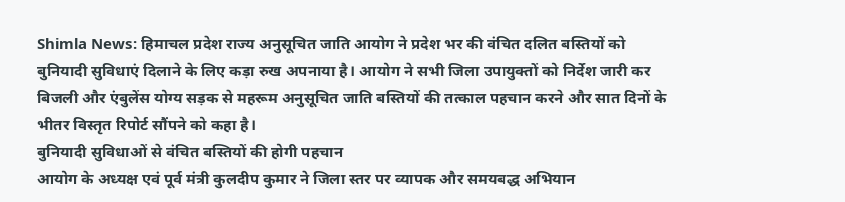Shimla News: हिमाचल प्रदेश राज्य अनुसूचित जाति आयोग ने प्रदेश भर की वंचित दलित बस्तियों को बुनियादी सुविधाएं दिलाने के लिए कड़ा रुख अपनाया है। आयोग ने सभी जिला उपायुक्तों को निर्देश जारी कर बिजली और एंबुलेंस योग्य सड़क से महरूम अनुसूचित जाति बस्तियों की तत्काल पहचान करने और सात दिनों के भीतर विस्तृत रिपोर्ट सौंपने को कहा है।
बुनियादी सुविधाओं से वंचित बस्तियों की होगी पहचान
आयोग के अध्यक्ष एवं पूर्व मंत्री कुलदीप कुमार ने जिला स्तर पर व्यापक और समयबद्ध अभियान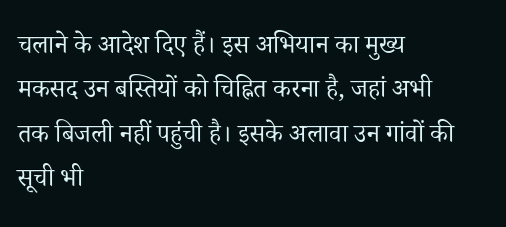चलाने के आदेश दिए हैं। इस अभियान का मुख्य मकसद उन बस्तियों को चिह्नित करना है, जहां अभी तक बिजली नहीं पहुंची है। इसके अलावा उन गांवों की सूची भी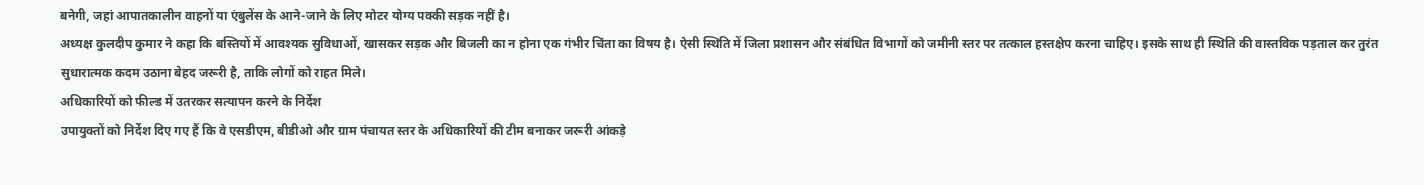बनेगी, जहां आपातकालीन वाहनों या एंबुलेंस के आने-जाने के लिए मोटर योग्य पक्की सड़क नहीं है।
अध्यक्ष कुलदीप कुमार ने कहा कि बस्तियों में आवश्यक सुविधाओं, खासकर सड़क और बिजली का न होना एक गंभीर चिंता का विषय है। ऐसी स्थिति में जिला प्रशासन और संबंधित विभागों को जमीनी स्तर पर तत्काल हस्तक्षेप करना चाहिए। इसके साथ ही स्थिति की वास्तविक पड़ताल कर तुरंत सुधारात्मक कदम उठाना बेहद जरूरी है, ताकि लोगों को राहत मिले।
अधिकारियों को फील्ड में उतरकर सत्यापन करने के निर्देश
उपायुक्तों को निर्देश दिए गए हैं कि वे एसडीएम, बीडीओ और ग्राम पंचायत स्तर के अधिकारियों की टीम बनाकर जरूरी आंकड़े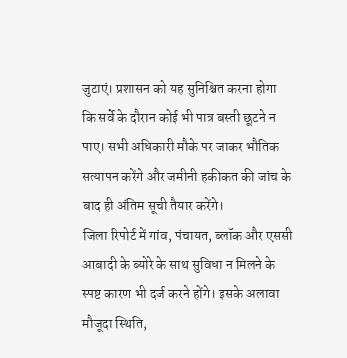जुटाएं। प्रशासन को यह सुनिश्चित करना होगा कि सर्वे के दौरान कोई भी पात्र बस्ती छूटने न पाए। सभी अधिकारी मौके पर जाकर भौतिक सत्यापन करेंगे और जमीनी हकीकत की जांच के बाद ही अंतिम सूची तैयार करेंगे।
जिला रिपोर्ट में गांव, पंचायत, ब्लॉक और एससी आबादी के ब्योरे के साथ सुविधा न मिलने के स्पष्ट कारण भी दर्ज करने होंगे। इसके अलावा मौजूदा स्थिति,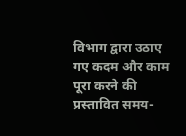विभाग द्वारा उठाए गए कदम और काम पूरा करने की प्रस्तावित समय-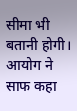सीमा भी बतानी होगी। आयोग ने साफ कहा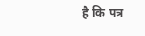है कि पत्र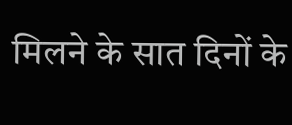मिलने के सात दिनों के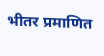भीतर प्रमाणित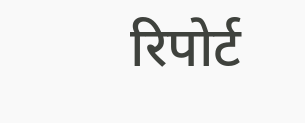रिपोर्ट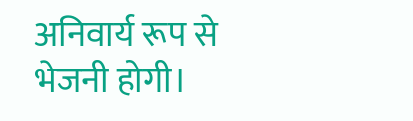अनिवार्य रूप से भेजनी होगी।